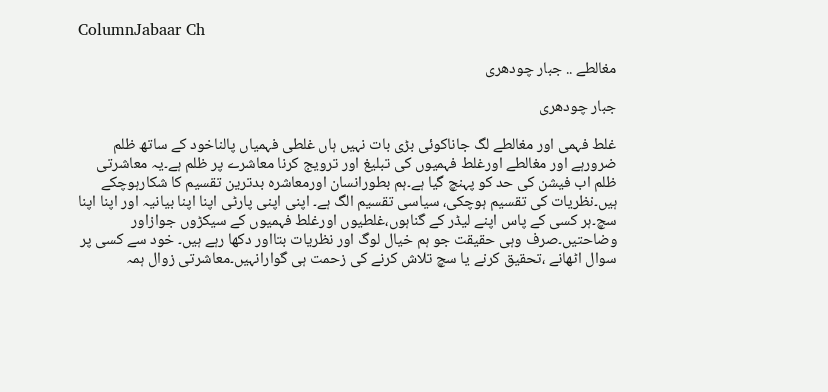ColumnJabaar Ch

مغالطے .. جبار چودھری

جبار چودھری

غلط فہمی اور مغالطے لگ جاناکوئی بڑی بات نہیں ہاں غلطی فہمیاں پالناخود کے ساتھ ظلم ضرورہے اور مغالطے اورغلط فہمیوں کی تبلیغ اور ترویج کرنا معاشرے پر ظلم ہے۔یہ معاشرتی ظلم اب فیشن کی حد کو پہنچ گیا ہے۔ہم بطورانسان اورمعاشرہ بدترین تقسیم کا شکارہوچکے ہیں۔نظریات کی تقسیم ہوچکی، سیاسی تقسیم الگ ہے۔ اپنی اپنی پارٹی اپنا اپنا بیانیہ اور اپنا اپنا سچ۔ہر کسی کے پاس اپنے لیڈر کے گناہوں،غلطیوں اورغلط فہمیوں کے سیکڑوں جوازاور وضاحتیں۔صرف وہی حقیقت جو ہم خیال لوگ اور نظریات بتااور دکھا رہے ہیں۔ خود سے کسی پر سوال اٹھانے ،تحقیق کرنے یا سچ تلاش کرنے کی زحمت ہی گوارانہیں۔معاشرتی زوال ہمہ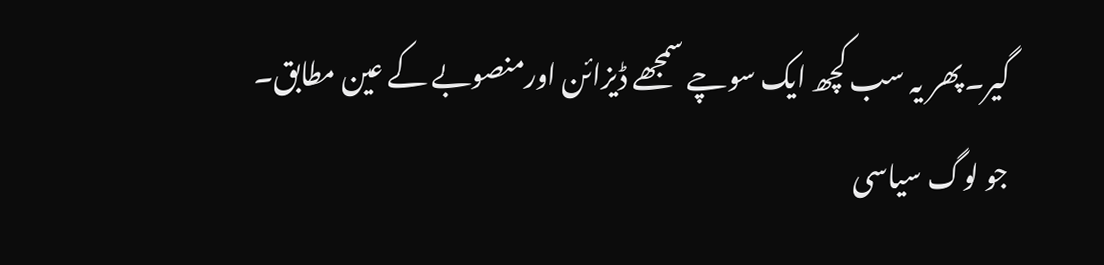گیر۔پھر یہ سب کچھ ایک سوچے سمجھے ڈیزائن اورمنصوبے کے عین مطابق۔ جو لوگ سیاسی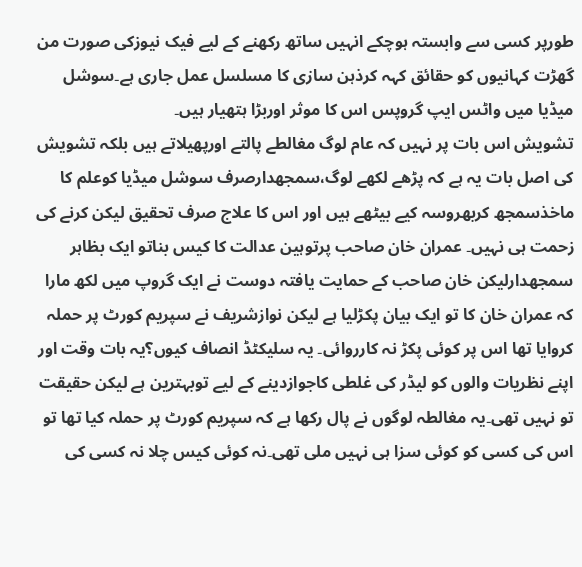طورپر کسی سے وابستہ ہوچکے انہیں ساتھ رکھنے کے لیے فیک نیوزکی صورت من گھڑت کہانیوں کو حقائق کہہ کرذہن سازی کا مسلسل عمل جاری ہے۔سوشل میڈیا میں واٹس ایپ گروپس اس کا موثر اوربڑا ہتھیار ہیں۔
تشویش اس بات پر نہیں کہ عام لوگ مغالطے پالتے اورپھیلاتے ہیں بلکہ تشویش کی اصل بات یہ ہے کہ پڑھے لکھے لوگ،سمجھدارصرف سوشل میڈیا کوعلم کا ماخذسمجھ کربھروسہ کیے بیٹھے ہیں اور اس کا علاج صرف تحقیق لیکن کرنے کی زحمت ہی نہیں۔ عمران خان صاحب پرتوہین عدالت کا کیس بناتو ایک بظاہر سمجھدارلیکن خان صاحب کے حمایت یافتہ دوست نے ایک گروپ میں لکھ مارا کہ عمران خان کا تو ایک بیان پکڑلیا ہے لیکن نوازشریف نے سپریم کورٹ پر حملہ کروایا تھا اس پر کوئی پکڑ نہ کارروائی۔ یہ سلیکٹڈ انصاف کیوں؟یہ بات وقت اور اپنے نظریات والوں کو لیڈر کی غلطی کاجوازدینے کے لیے توبہترین ہے لیکن حقیقت تو نہیں تھی۔یہ مغالطہ لوگوں نے پال رکھا ہے کہ سپریم کورٹ پر حملہ کیا تھا تو اس کی کسی کو کوئی سزا ہی نہیں ملی تھی۔نہ کوئی کیس چلا نہ کسی کی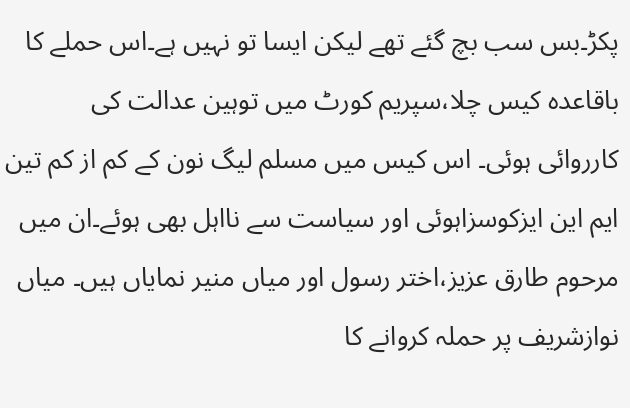پکڑ۔بس سب بچ گئے تھے لیکن ایسا تو نہیں ہے۔اس حملے کا باقاعدہ کیس چلا،سپریم کورٹ میں توہین عدالت کی کارروائی ہوئی۔ اس کیس میں مسلم لیگ نون کے کم از کم تین ایم این ایزکوسزاہوئی اور سیاست سے نااہل بھی ہوئے۔ان میں مرحوم طارق عزیز،اختر رسول اور میاں منیر نمایاں ہیں۔ میاں نوازشریف پر حملہ کروانے کا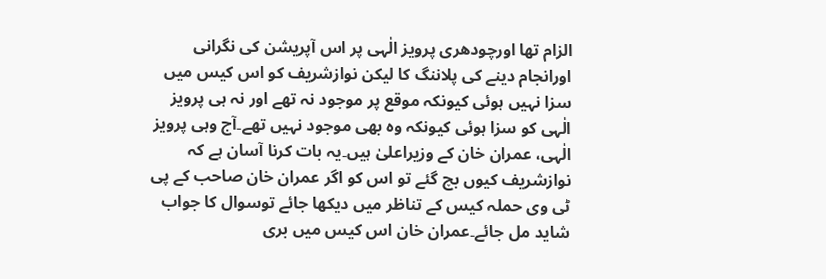الزام تھا اورچودھری پرویز الٰہی پر اس آپریشن کی نگرانی اورانجام دینے کی پلاننگ کا لیکن نوازشریف کو اس کیس میں سزا نہیں ہوئی کیونکہ موقع پر موجود نہ تھے اور نہ ہی پرویز الٰہی کو سزا ہوئی کیونکہ وہ بھی موجود نہیں تھے۔آج وہی پرویز الٰہی، عمران خان کے وزیراعلیٰ ہیں۔یہ بات کرنا آسان ہے کہ نوازشریف کیوں بچ گئے تو اس کو اگر عمران خان صاحب کے پی ٹی وی حملہ کیس کے تناظر میں دیکھا جائے توسوال کا جواب شاید مل جائے۔عمران خان اس کیس میں بری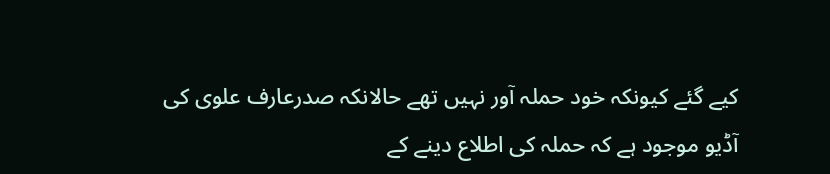کیے گئے کیونکہ خود حملہ آور نہیں تھے حالانکہ صدرعارف علوی کی آڈیو موجود ہے کہ حملہ کی اطلاع دینے کے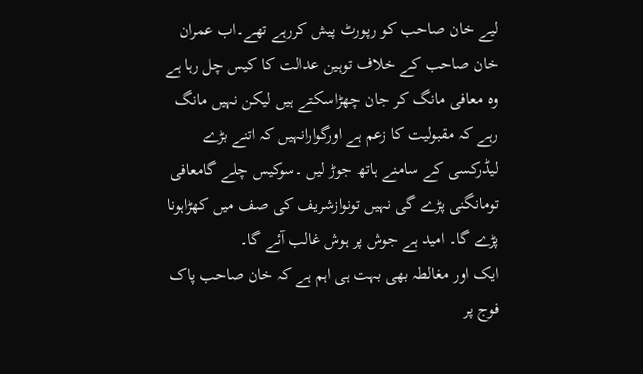لیے خان صاحب کو رپورٹ پیش کررہے تھے۔اب عمران خان صاحب کے خلاف توہین عدالت کا کیس چل رہا ہے وہ معافی مانگ کر جان چھڑاسکتے ہیں لیکن نہیں مانگ رہے کہ مقبولیت کا زعم ہے اورگوارانہیں کہ اتنے بڑے لیڈرکسی کے سامنے ہاتھ جوڑ لیں ۔سوکیس چلے گامعافی تومانگنی پڑے گی نہیں تونوازشریف کی صف میں کھڑاہونا پڑے گا۔ امید ہے جوش پر ہوش غالب آئے گا۔
ایک اور مغالطہ بھی بہت ہی اہم ہے کہ خان صاحب پاک فوج پر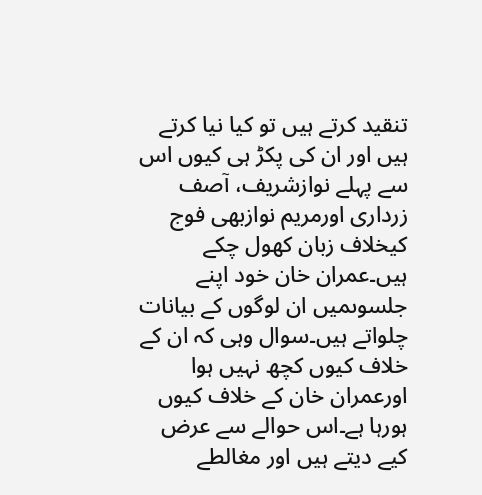تنقید کرتے ہیں تو کیا نیا کرتے ہیں اور ان کی پکڑ ہی کیوں اس سے پہلے نوازشریف، آصف زرداری اورمریم نوازبھی فوج کیخلاف زبان کھول چکے ہیں۔عمران خان خود اپنے جلسوںمیں ان لوگوں کے بیانات چلواتے ہیں۔سوال وہی کہ ان کے خلاف کیوں کچھ نہیں ہوا اورعمران خان کے خلاف کیوں ہورہا ہے۔اس حوالے سے عرض کیے دیتے ہیں اور مغالطے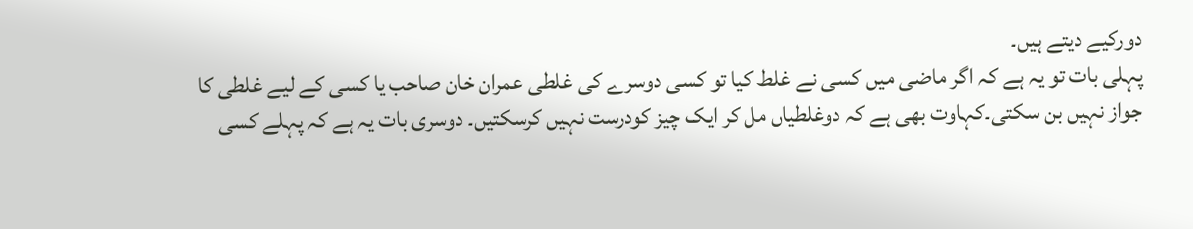دورکیے دیتے ہیں۔
پہلی بات تو یہ ہے کہ اگر ماضی میں کسی نے غلط کیا تو کسی دوسرے کی غلطی عمران خان صاحب یا کسی کے لیے غلطی کا جواز نہیں بن سکتی۔کہاوت بھی ہے کہ دوغلطیاں مل کر ایک چیز کودرست نہیں کرسکتیں۔ دوسری بات یہ ہے کہ پہلے کسی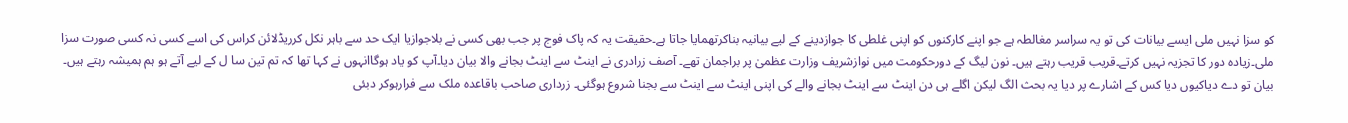کو سزا نہیں ملی ایسے بیانات کی تو یہ سراسر مغالطہ ہے جو اپنے کارکنوں کو اپنی غلطی کا جوازدینے کے لیے بیانیہ بناکرتھمایا جاتا ہے۔حقیقت یہ کہ پاک فوج پر جب بھی کسی نے بلاجوازیا ایک حد سے باہر نکل کرریڈلائن کراس کی اسے کسی نہ کسی صورت سزا ملی۔زیادہ دور کا تجزیہ نہیں کرتے۔قریب قریب رہتے ہیں۔ نون لیگ کے دورحکومت میں نوازشریف وزارت عظمیٰ پر براجمان تھے۔ آصف زرادری نے اینٹ سے اینٹ بجانے والا بیان دیا۔آپ کو یاد ہوگاانہوں نے کہا تھا کہ تم تین سا ل کے لیے آتے ہو ہم ہمیشہ رہتے ہیں۔ بیان تو دے دیاکیوں دیا کس کے اشارے پر دیا یہ بحث الگ لیکن اگلے ہی دن اینٹ سے اینٹ بجانے والے کی اپنی اینٹ سے اینٹ سے بجنا شروع ہوگئی۔ زرداری صاحب باقاعدہ ملک سے فرارہوکر دبئی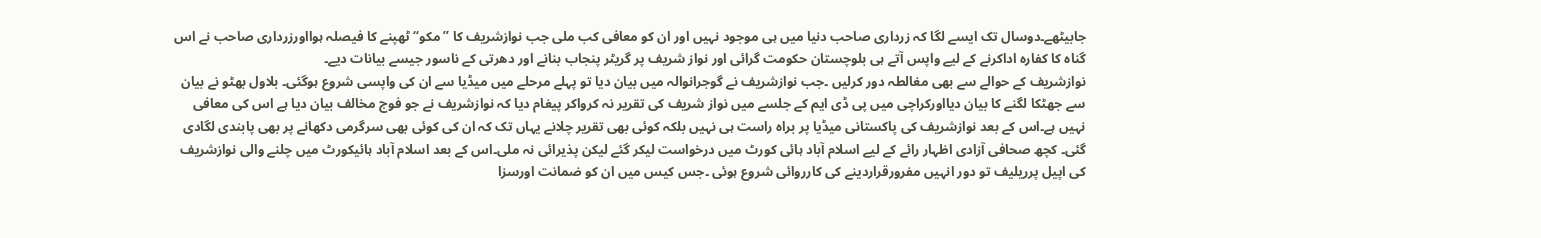جابیٹھے۔دوسال تک ایسے لگا کہ زرداری صاحب دنیا میں ہی موجود نہیں اور ان کو معافی کب ملی جب نوازشریف کا ’’مکو‘‘ ٹھپنے کا فیصلہ ہوااورزرداری صاحب نے اس گناہ کا کفارہ اداکرنے کے لیے واپس آتے ہی بلوچستان حکومت گرائی اور نواز شریف پر گریٹر پنجاب بنانے اور دھرتی کے ناسور جیسے بیانات دیے۔
نوازشریف کے حوالے سے بھی مغالطہ دور کرلیں ۔جب نوازشریف نے گوجرانوالہ میں بیان دیا تو پہلے مرحلے میں میڈیا سے ان کی واپسی شروع ہوگئی۔ بلاول بھٹو نے بیان سے جھٹکا لگنے کا بیان دیااورکراچی میں پی ڈی ایم کے جلسے میں نواز شریف کی تقریر نہ کرواکر پیغام دیا کہ نوازشریف نے جو فوج مخالف بیان دیا ہے اس کی معافی نہیں ہے۔اس کے بعد نوازشریف کی پاکستانی میڈیا پر براہ راست ہی نہیں بلکہ کوئی بھی تقریر چلانے یہاں تک کہ ان کی کوئی بھی سرگرمی دکھانے پر بھی پابندی لگادی گئی۔ کچھ صحافی آزادی اظہار رائے کے لیے اسلام آباد ہائی کورٹ میں درخواست لیکر گئے لیکن پذیرائی نہ ملی۔اس کے بعد اسلام آباد ہائیکورٹ میں چلنے والی نوازشریف کی اپیل پرریلیف تو دور انہیں مفرورقراردینے کی کارروائی شروع ہوئی ۔جس کیس میں ان کو ضمانت اورسزا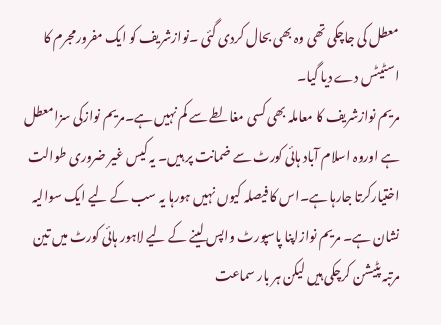معطل کی جاچکی تھی وہ بھی بحال کردی گئی ۔نوازشریف کو ایک مفرورمجرم کا اسٹیٹس دے دیا گیا۔
مریم نوازشریف کا معاملہ بھی کسی مغالطے سے کم نہیں ہے۔مریم نوازکی سزامعطل ہے اوروہ اسلام آباد ہائی کورٹ سے ضمانت پر ہیں۔ یہ کیس غیر ضروری طوالت اختیارکرتا جارہا ہے۔اس کا فیصلہ کیوں نہیں ہورہا یہ سب کے لیے ایک سوالیہ نشان ہے۔ مریم نوازاپنا پاسپورٹ واپس لینے کے لیے لاہور ہائی کورٹ میں تین مرتبہ پٹیشن کرچکی ہیں لیکن ہر بار سماعت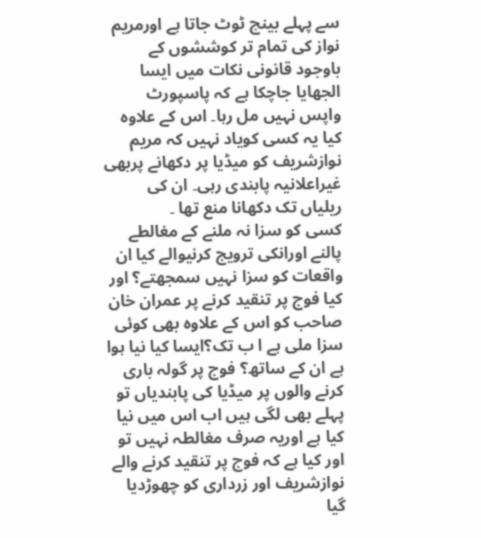سے پہلے بینچ ٹوٹ جاتا ہے اورمریم نواز کی تمام تر کوششوں کے باوجود قانونی نکات میں ایسا الجھایا جاچکا ہے کہ پاسپورٹ واپس نہیں مل رہا۔ اس کے علاوہ کیا یہ کسی کویاد نہیں کہ مریم نوازشریف کو میڈیا پر دکھانے پربھی غیراعلانیہ پابندی رہی۔ ان کی ریلیاں تک دکھانا منع تھا ۔
کسی کو سزا نہ ملنے کے مغالطے پالنے اورانکی ترویج کرنیوالے کیا ان واقعات کو سزا نہیں سمجھتے؟ اور کیا فوج پر تنقید کرنے پر عمران خان صاحب کو اس کے علاوہ بھی کوئی سزا ملی ہے ا ب تک؟ایسا کیا نیا ہوا ہے ان کے ساتھ؟ فوج پر گولہ باری کرنے والوں پر میڈیا کی پابندیاں تو پہلے بھی لگی ہیں اب اس میں نیا کیا ہے اوریہ صرف مغالطہ نہیں تو اور کیا ہے کہ فوج پر تنقید کرنے والے نوازشریف اور زرداری کو چھوڑدیا گیا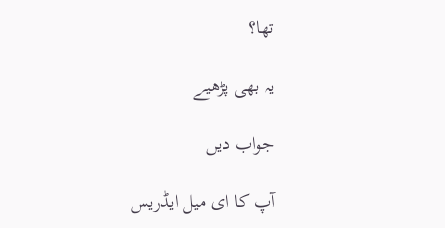تھا؟

یہ بھی پڑھیے

جواب دیں

آپ کا ای میل ایڈریس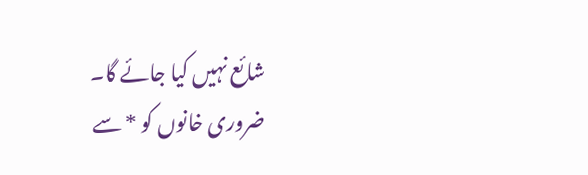شائع نہیں کیا جائے گا۔ ضروری خانوں کو * سے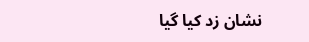نشان زد کیا گیا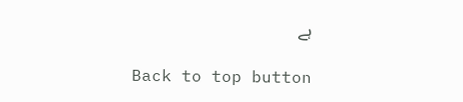ہے

Back to top button